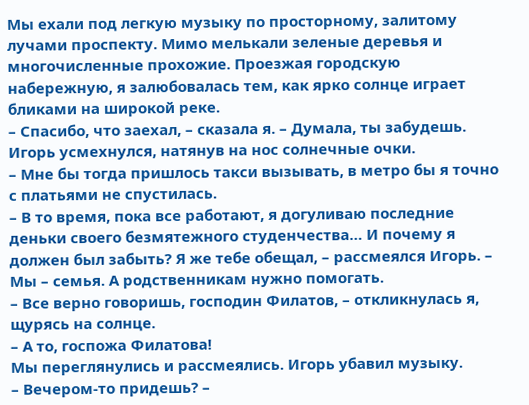Мы ехали под легкую музыку по просторному, залитому лучами проспекту. Мимо мелькали зеленые деревья и многочисленные прохожие. Проезжая городскую набережную, я залюбовалась тем, как ярко солнце играет бликами на широкой реке.
– Спасибо, что заехал, – сказала я. – Думала, ты забудешь.
Игорь усмехнулся, натянув на нос солнечные очки.
– Мне бы тогда пришлось такси вызывать, в метро бы я точно с платьями не спустилась.
– В то время, пока все работают, я догуливаю последние деньки своего безмятежного студенчества… И почему я должен был забыть? Я же тебе обещал, – рассмеялся Игорь. – Мы – семья. А родственникам нужно помогать.
– Все верно говоришь, господин Филатов, – откликнулась я, щурясь на солнце.
– А то, госпожа Филатова!
Мы переглянулись и рассмеялись. Игорь убавил музыку.
– Вечером-то придешь? –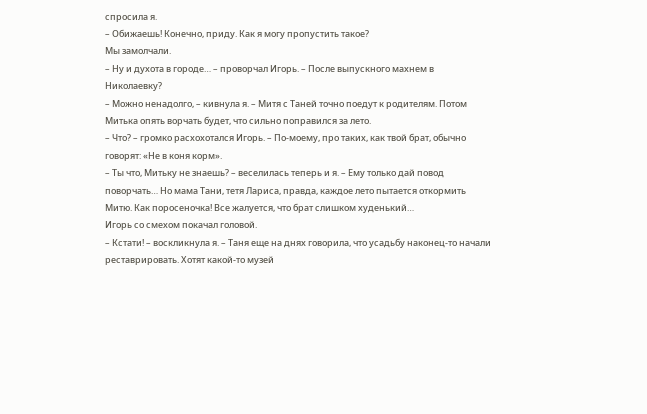спросила я.
– Обижаешь! Конечно, приду. Как я могу пропустить такое?
Мы замолчали.
– Ну и духота в городе… – проворчал Игорь. – После выпускного махнем в Николаевку?
– Можно ненадолго, – кивнула я. – Митя с Таней точно поедут к родителям. Потом Митька опять ворчать будет, что сильно поправился за лето.
– Что? – громко расхохотался Игорь. – По-моему, про таких, как твой брат, обычно говорят: «Не в коня корм».
– Ты что, Митьку не знаешь? – веселилась теперь и я. – Ему только дай повод поворчать… Но мама Тани, тетя Лариса, правда, каждое лето пытается откормить Митю. Как поросеночка! Все жалуется, что брат слишком худенький…
Игорь со смехом покачал головой.
– Кстати! – воскликнула я. – Таня еще на днях говорила, что усадьбу наконец-то начали реставрировать. Хотят какой-то музей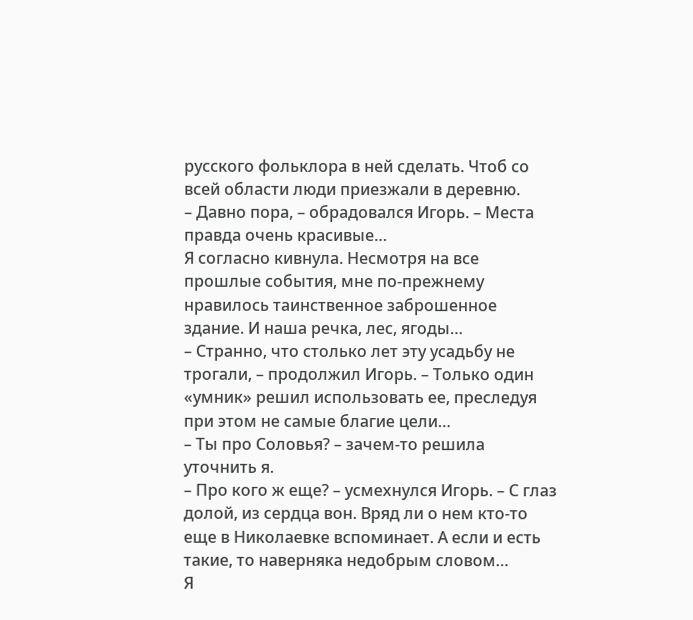русского фольклора в ней сделать. Чтоб со всей области люди приезжали в деревню.
– Давно пора, – обрадовался Игорь. – Места правда очень красивые…
Я согласно кивнула. Несмотря на все прошлые события, мне по-прежнему нравилось таинственное заброшенное здание. И наша речка, лес, ягоды…
– Странно, что столько лет эту усадьбу не трогали, – продолжил Игорь. – Только один «умник» решил использовать ее, преследуя при этом не самые благие цели…
– Ты про Соловья? – зачем-то решила уточнить я.
– Про кого ж еще? – усмехнулся Игорь. – С глаз долой, из сердца вон. Вряд ли о нем кто-то еще в Николаевке вспоминает. А если и есть такие, то наверняка недобрым словом…
Я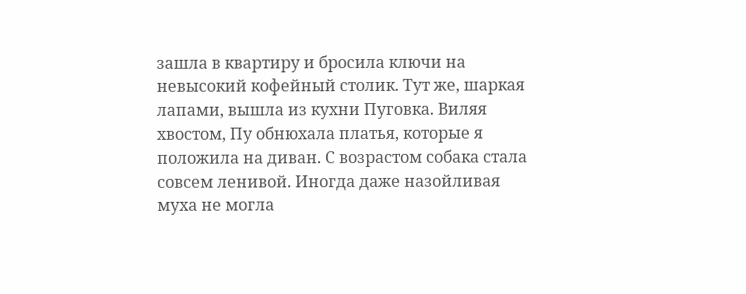зашла в квартиру и бросила ключи на невысокий кофейный столик. Тут же, шаркая лапами, вышла из кухни Пуговка. Виляя хвостом, Пу обнюхала платья, которые я положила на диван. С возрастом собака стала совсем ленивой. Иногда даже назойливая муха не могла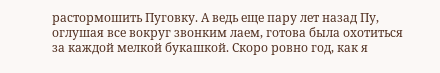растормошить Пуговку. А ведь еще пару лет назад Пу, оглушая все вокруг звонким лаем, готова была охотиться за каждой мелкой букашкой. Скоро ровно год, как я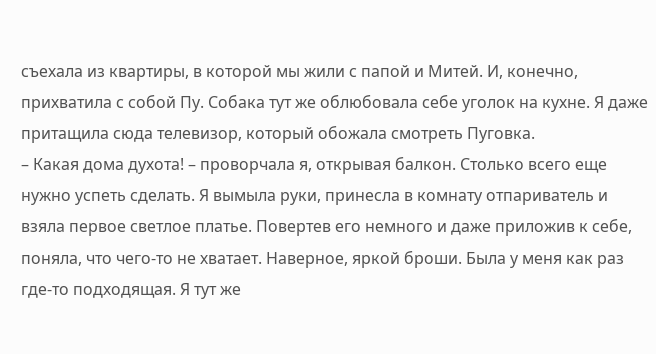съехала из квартиры, в которой мы жили с папой и Митей. И, конечно, прихватила с собой Пу. Собака тут же облюбовала себе уголок на кухне. Я даже притащила сюда телевизор, который обожала смотреть Пуговка.
– Какая дома духота! – проворчала я, открывая балкон. Столько всего еще нужно успеть сделать. Я вымыла руки, принесла в комнату отпариватель и взяла первое светлое платье. Повертев его немного и даже приложив к себе, поняла, что чего-то не хватает. Наверное, яркой броши. Была у меня как раз где-то подходящая. Я тут же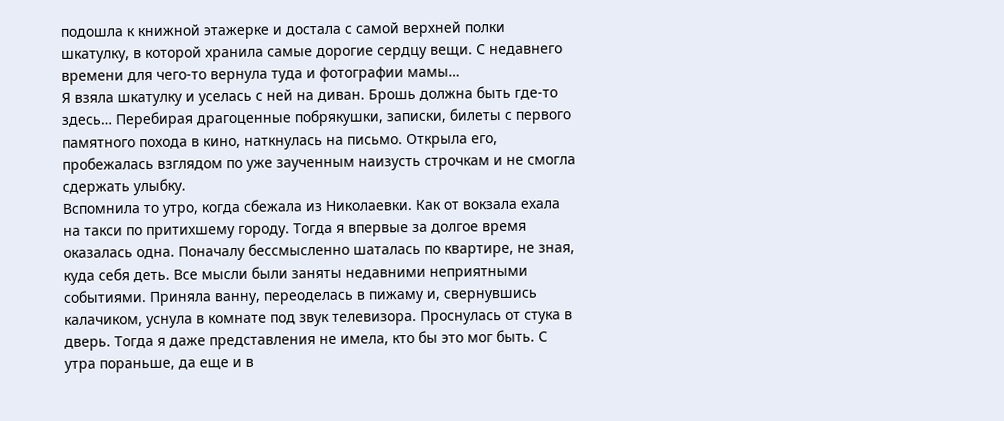подошла к книжной этажерке и достала с самой верхней полки шкатулку, в которой хранила самые дорогие сердцу вещи. С недавнего времени для чего-то вернула туда и фотографии мамы…
Я взяла шкатулку и уселась с ней на диван. Брошь должна быть где-то здесь… Перебирая драгоценные побрякушки, записки, билеты с первого памятного похода в кино, наткнулась на письмо. Открыла его, пробежалась взглядом по уже заученным наизусть строчкам и не смогла сдержать улыбку.
Вспомнила то утро, когда сбежала из Николаевки. Как от вокзала ехала на такси по притихшему городу. Тогда я впервые за долгое время оказалась одна. Поначалу бессмысленно шаталась по квартире, не зная, куда себя деть. Все мысли были заняты недавними неприятными событиями. Приняла ванну, переоделась в пижаму и, свернувшись калачиком, уснула в комнате под звук телевизора. Проснулась от стука в дверь. Тогда я даже представления не имела, кто бы это мог быть. С утра пораньше, да еще и в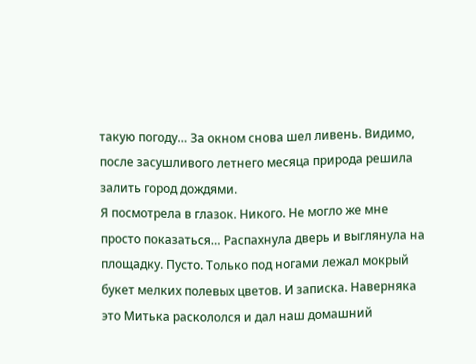такую погоду… За окном снова шел ливень. Видимо, после засушливого летнего месяца природа решила залить город дождями.
Я посмотрела в глазок. Никого. Не могло же мне просто показаться… Распахнула дверь и выглянула на площадку. Пусто. Только под ногами лежал мокрый букет мелких полевых цветов. И записка. Наверняка это Митька раскололся и дал наш домашний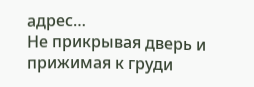адрес…
Не прикрывая дверь и прижимая к груди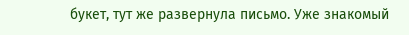букет, тут же развернула письмо. Уже знакомый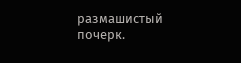размашистый почерк.